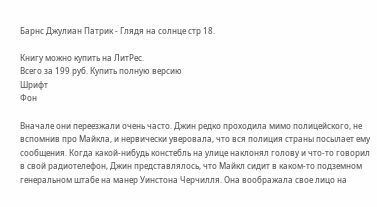Барнс Джулиан Патрик - Глядя на солнце стр 18.

Книгу можно купить на ЛитРес.
Всего за 199 руб. Купить полную версию
Шрифт
Фон

Вначале они переезжали очень часто. Джин редко проходила мимо полицейского, не вспомнив про Майкла, и нервически уверовала, что вся полиция страны посылает ему сообщения. Когда какой-нибудь констебль на улице наклонял голову и что-то говорил в свой радиотелефон, Джин представлялось, что Майкл сидит в каком-то подземном генеральном штабе на манер Уинстона Черчилля. Она воображала свое лицо на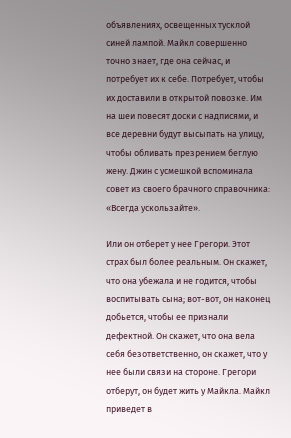объявлениях, освещенных тусклой синей лампой. Майкл совершенно точно знает, где она сейчас, и потребует их к себе. Потребует, чтобы их доставили в открытой повозке. Им на шеи повесят доски с надписями, и все деревни будут высыпать на улицу, чтобы обливать презрением беглую жену. Джин с усмешкой вспоминала совет из своего брачного справочника: «Всегда ускользайте».

Или он отберет у нее Грегори. Этот страх был более реальным. Он скажет, что она убежала и не годится, чтобы воспитывать сына; вот-вот, он наконец добьется, чтобы ее признали дефектной. Он скажет, что она вела себя безответственно, он скажет, что у нее были связи на стороне. Грегори отберут, он будет жить у Майкла. Майкл приведет в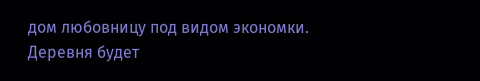дом любовницу под видом экономки. Деревня будет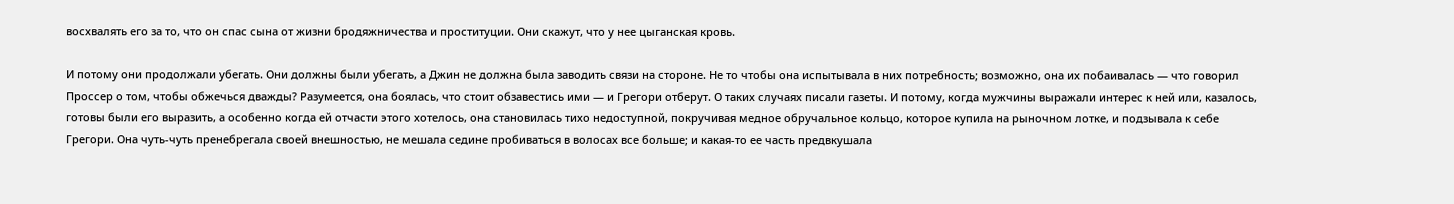восхвалять его за то, что он спас сына от жизни бродяжничества и проституции. Они скажут, что у нее цыганская кровь.

И потому они продолжали убегать. Они должны были убегать, а Джин не должна была заводить связи на стороне. Не то чтобы она испытывала в них потребность; возможно, она их побаивалась — что говорил Проссер о том, чтобы обжечься дважды? Разумеется, она боялась, что стоит обзавестись ими — и Грегори отберут. О таких случаях писали газеты. И потому, когда мужчины выражали интерес к ней или, казалось, готовы были его выразить, а особенно когда ей отчасти этого хотелось, она становилась тихо недоступной, покручивая медное обручальное кольцо, которое купила на рыночном лотке, и подзывала к себе Грегори. Она чуть-чуть пренебрегала своей внешностью, не мешала седине пробиваться в волосах все больше; и какая-то ее часть предвкушала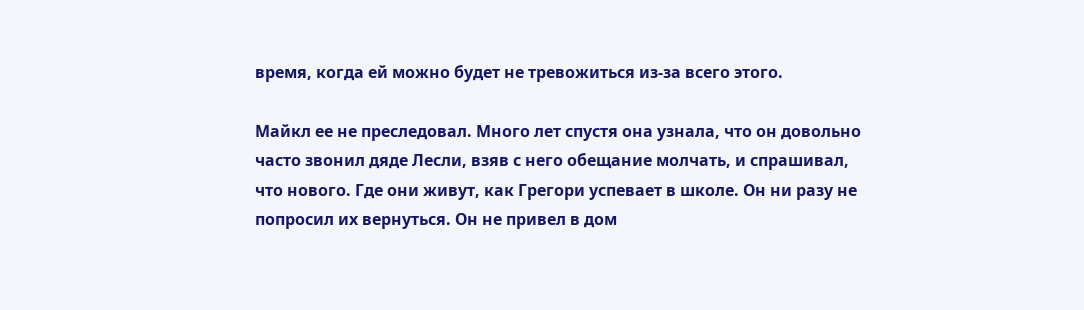время, когда ей можно будет не тревожиться из-за всего этого.

Майкл ее не преследовал. Много лет спустя она узнала, что он довольно часто звонил дяде Лесли, взяв с него обещание молчать, и спрашивал, что нового. Где они живут, как Грегори успевает в школе. Он ни разу не попросил их вернуться. Он не привел в дом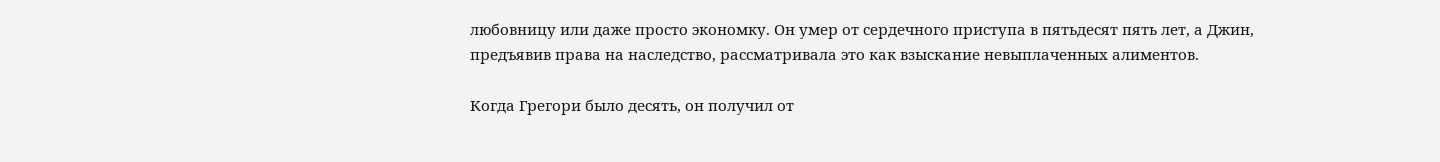любовницу или даже просто экономку. Он умер от сердечного приступа в пятьдесят пять лет, а Джин, предъявив права на наследство, рассматривала это как взыскание невыплаченных алиментов.

Когда Грегори было десять, он получил от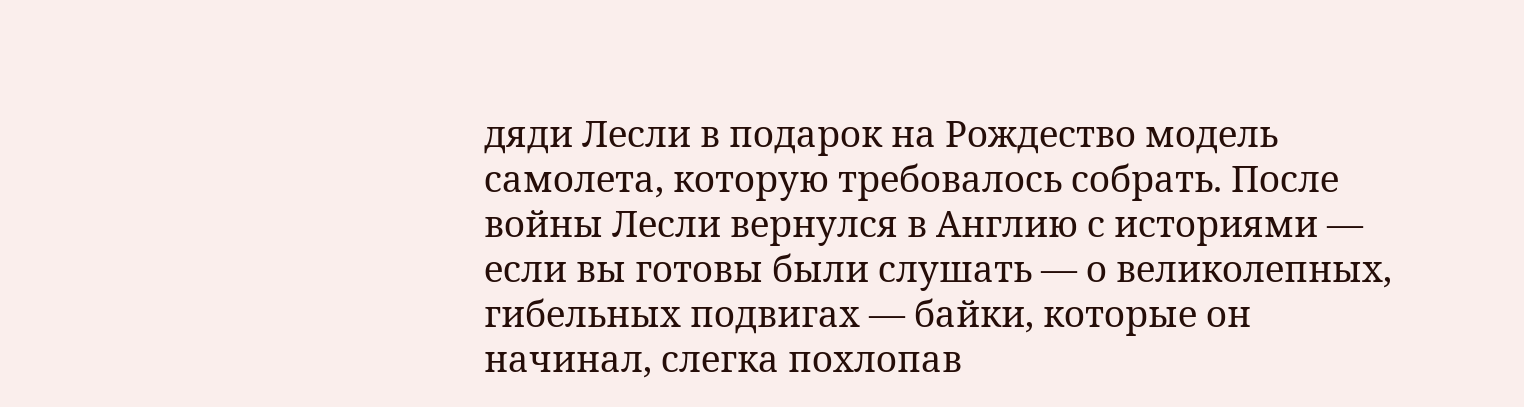дяди Лесли в подарок на Рождество модель самолета, которую требовалось собрать. После войны Лесли вернулся в Англию с историями — если вы готовы были слушать — о великолепных, гибельных подвигах — байки, которые он начинал, слегка похлопав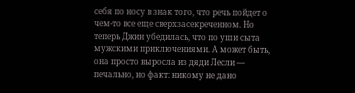себя по носу в знак того, что речь пойдет о чем-то все еще сверхзасекреченном. Но теперь Джин убедилась, что по уши сыта мужскими приключениями. А может быть, она просто выросла из дяди Лесли — печально, но факт: никому не дано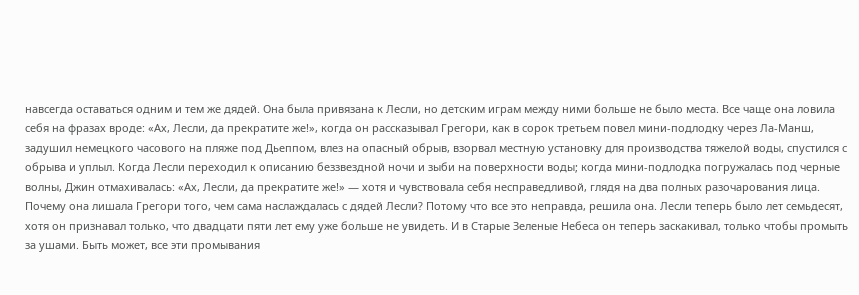навсегда оставаться одним и тем же дядей. Она была привязана к Лесли, но детским играм между ними больше не было места. Все чаще она ловила себя на фразах вроде: «Ах, Лесли, да прекратите же!», когда он рассказывал Грегори, как в сорок третьем повел мини-подлодку через Ла-Манш, задушил немецкого часового на пляже под Дьеппом, влез на опасный обрыв, взорвал местную установку для производства тяжелой воды, спустился с обрыва и уплыл. Когда Лесли переходил к описанию беззвездной ночи и зыби на поверхности воды; когда мини-подлодка погружалась под черные волны, Джин отмахивалась: «Ах, Лесли, да прекратите же!» — хотя и чувствовала себя несправедливой, глядя на два полных разочарования лица. Почему она лишала Грегори того, чем сама наслаждалась с дядей Лесли? Потому что все это неправда, решила она. Лесли теперь было лет семьдесят, хотя он признавал только, что двадцати пяти лет ему уже больше не увидеть. И в Старые Зеленые Небеса он теперь заскакивал, только чтобы промыть за ушами. Быть может, все эти промывания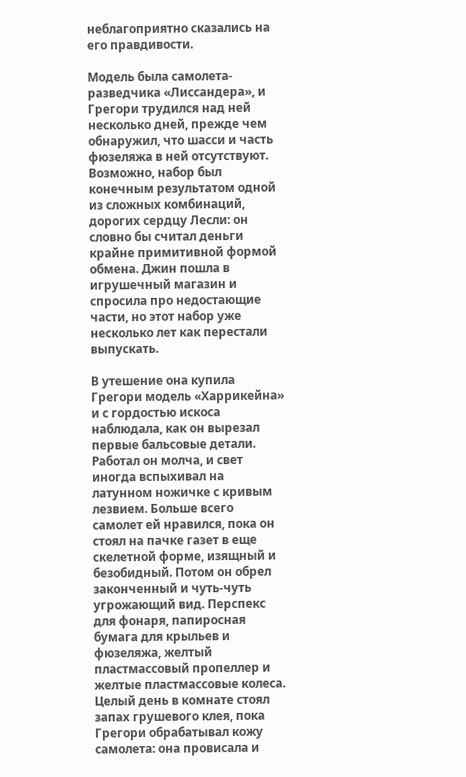неблагоприятно сказались на его правдивости.

Модель была самолета-разведчика «Лиссандера», и Грегори трудился над ней несколько дней, прежде чем обнаружил, что шасси и часть фюзеляжа в ней отсутствуют. Возможно, набор был конечным результатом одной из сложных комбинаций, дорогих сердцу Лесли: он словно бы считал деньги крайне примитивной формой обмена. Джин пошла в игрушечный магазин и спросила про недостающие части, но этот набор уже несколько лет как перестали выпускать.

В утешение она купила Грегори модель «Харрикейна» и с гордостью искоса наблюдала, как он вырезал первые бальсовые детали. Работал он молча, и свет иногда вспыхивал на латунном ножичке с кривым лезвием. Больше всего самолет ей нравился, пока он стоял на пачке газет в еще скелетной форме, изящный и безобидный. Потом он обрел законченный и чуть-чуть угрожающий вид. Перспекс для фонаря, папиросная бумага для крыльев и фюзеляжа, желтый пластмассовый пропеллер и желтые пластмассовые колеса. Целый день в комнате стоял запах грушевого клея, пока Грегори обрабатывал кожу самолета: она провисала и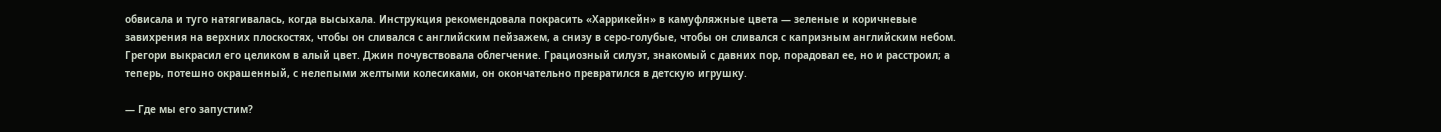обвисала и туго натягивалась, когда высыхала. Инструкция рекомендовала покрасить «Харрикейн» в камуфляжные цвета — зеленые и коричневые завихрения на верхних плоскостях, чтобы он сливался с английским пейзажем, а снизу в серо-голубые, чтобы он сливался с капризным английским небом. Грегори выкрасил его целиком в алый цвет. Джин почувствовала облегчение. Грациозный силуэт, знакомый с давних пор, порадовал ее, но и расстроил; а теперь, потешно окрашенный, с нелепыми желтыми колесиками, он окончательно превратился в детскую игрушку.

— Где мы его запустим?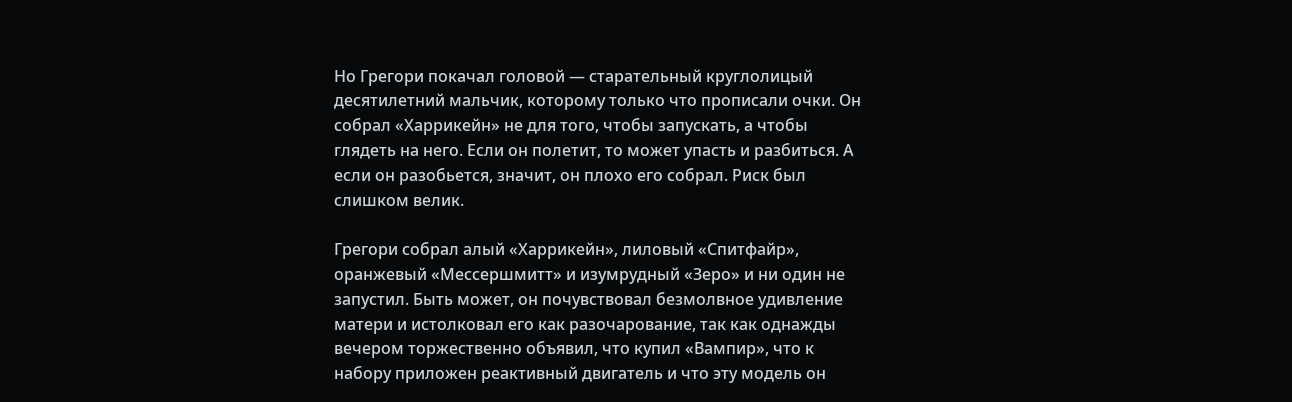Но Грегори покачал головой — старательный круглолицый десятилетний мальчик, которому только что прописали очки. Он собрал «Харрикейн» не для того, чтобы запускать, а чтобы глядеть на него. Если он полетит, то может упасть и разбиться. А если он разобьется, значит, он плохо его собрал. Риск был слишком велик.

Грегори собрал алый «Харрикейн», лиловый «Спитфайр», оранжевый «Мессершмитт» и изумрудный «Зеро» и ни один не запустил. Быть может, он почувствовал безмолвное удивление матери и истолковал его как разочарование, так как однажды вечером торжественно объявил, что купил «Вампир», что к набору приложен реактивный двигатель и что эту модель он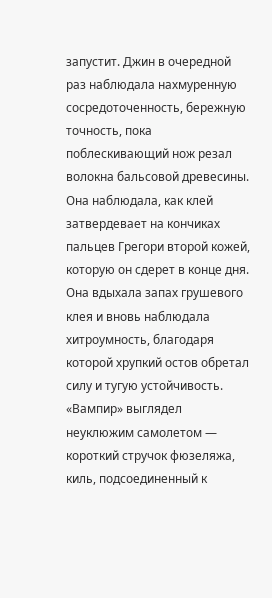запустит. Джин в очередной раз наблюдала нахмуренную сосредоточенность, бережную точность, пока поблескивающий нож резал волокна бальсовой древесины. Она наблюдала, как клей затвердевает на кончиках пальцев Грегори второй кожей, которую он сдерет в конце дня. Она вдыхала запах грушевого клея и вновь наблюдала хитроумность, благодаря которой хрупкий остов обретал силу и тугую устойчивость. «Вампир» выглядел неуклюжим самолетом — короткий стручок фюзеляжа, киль, подсоединенный к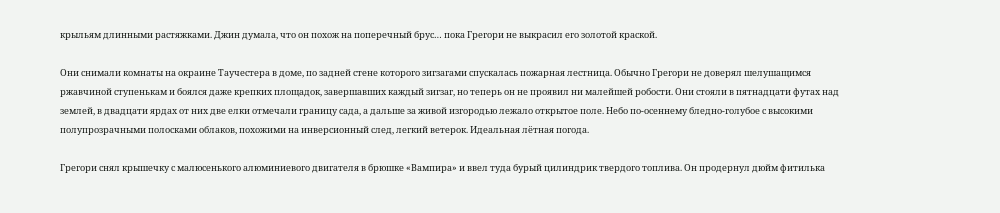крыльям длинными растяжками. Джин думала, что он похож на поперечный брус… пока Грегори не выкрасил его золотой краской.

Они снимали комнаты на окраине Таучестера в доме, по задней стене которого зигзагами спускалась пожарная лестница. Обычно Грегори не доверял шелушащимся ржавчиной ступенькам и боялся даже крепких площадок, завершавших каждый зигзаг, но теперь он не проявил ни малейшей робости. Они стояли в пятнадцати футах над землей, в двадцати ярдах от них две елки отмечали границу сада, а дальше за живой изгородью лежало открытое поле. Небо по-осеннему бледно-голубое с высокими полупрозрачными полосками облаков, похожими на инверсионный след, легкий ветерок. Идеальная лётная погода.

Грегори снял крышечку с малюсенького алюминиевого двигателя в брюшке «Вампира» и ввел туда бурый цилиндрик твердого топлива. Он продернул дюйм фитилька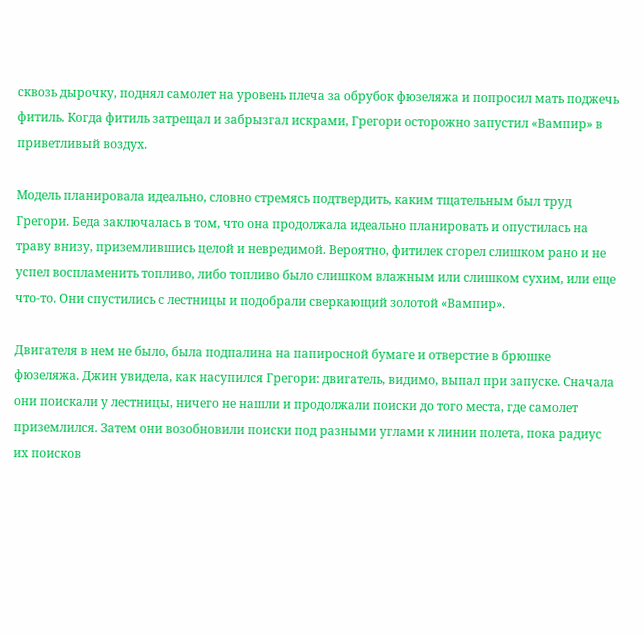сквозь дырочку, поднял самолет на уровень плеча за обрубок фюзеляжа и попросил мать поджечь фитиль. Когда фитиль затрещал и забрызгал искрами, Грегори осторожно запустил «Вампир» в приветливый воздух.

Модель планировала идеально, словно стремясь подтвердить, каким тщательным был труд Грегори. Беда заключалась в том, что она продолжала идеально планировать и опустилась на траву внизу, приземлившись целой и невредимой. Вероятно, фитилек сгорел слишком рано и не успел воспламенить топливо, либо топливо было слишком влажным или слишком сухим, или еще что-то. Они спустились с лестницы и подобрали сверкающий золотой «Вампир».

Двигателя в нем не было, была подпалина на папиросной бумаге и отверстие в брюшке фюзеляжа. Джин увидела, как насупился Грегори: двигатель, видимо, выпал при запуске. Сначала они поискали у лестницы, ничего не нашли и продолжали поиски до того места, где самолет приземлился. Затем они возобновили поиски под разными углами к линии полета, пока радиус их поисков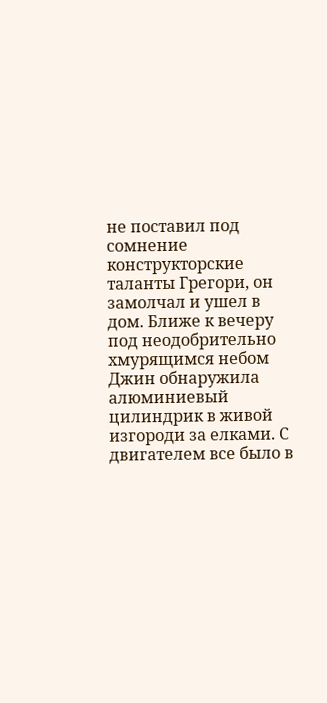не поставил под сомнение конструкторские таланты Грегори, он замолчал и ушел в дом. Ближе к вечеру под неодобрительно хмурящимся небом Джин обнаружила алюминиевый цилиндрик в живой изгороди за елками. С двигателем все было в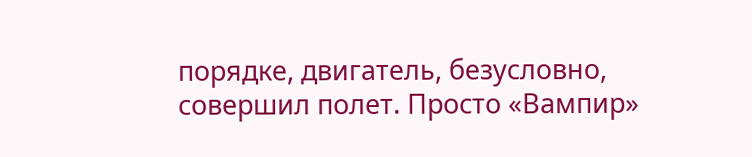порядке, двигатель, безусловно, совершил полет. Просто «Вампир»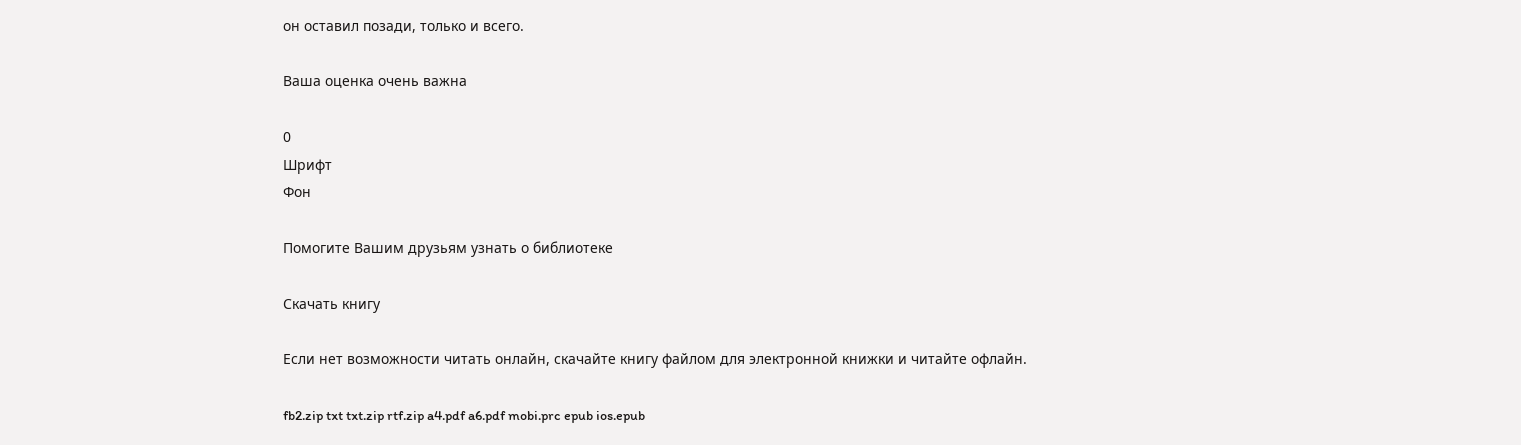он оставил позади, только и всего.

Ваша оценка очень важна

0
Шрифт
Фон

Помогите Вашим друзьям узнать о библиотеке

Скачать книгу

Если нет возможности читать онлайн, скачайте книгу файлом для электронной книжки и читайте офлайн.

fb2.zip txt txt.zip rtf.zip a4.pdf a6.pdf mobi.prc epub ios.epub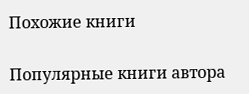Похожие книги

Популярные книги автора